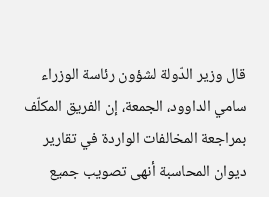قال وزير الدّولة لشؤون رئاسة الوزراء سامي الداوود، الجمعة، إن الفريق المكلّف بمراجعة المخالفات الواردة في تقارير ديوان المحاسبة أنهى تصويب جميع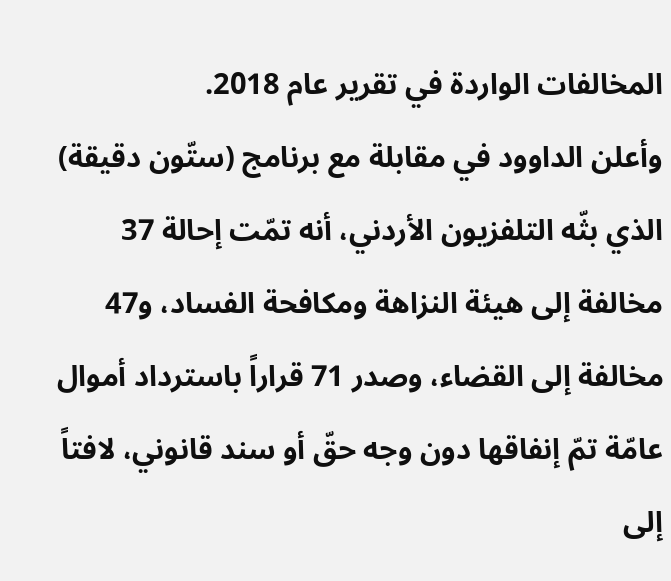المخالفات الواردة في تقرير عام 2018.
وأعلن الداوود في مقابلة مع برنامج (ستّون دقيقة) الذي بثّه التلفزيون الأردني، أنه تمّت إحالة 37 مخالفة إلى هيئة النزاهة ومكافحة الفساد، و47 مخالفة إلى القضاء، وصدر 71 قراراً باسترداد أموال عامّة تمّ إنفاقها دون وجه حقّ أو سند قانوني، لافتاً إلى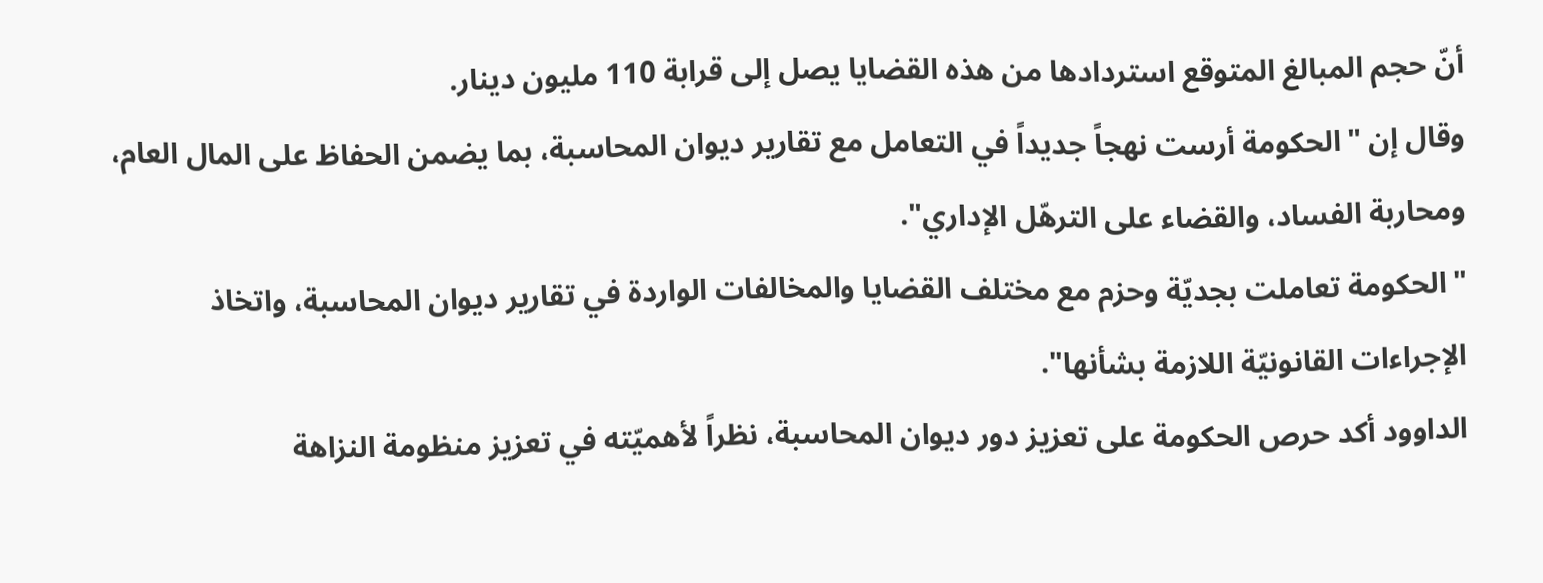أنّ حجم المبالغ المتوقع استردادها من هذه القضايا يصل إلى قرابة 110 مليون دينار.
وقال إن "الحكومة أرست نهجاً جديداً في التعامل مع تقارير ديوان المحاسبة، بما يضمن الحفاظ على المال العام، ومحاربة الفساد، والقضاء على الترهّل الإداري".
"الحكومة تعاملت بجديّة وحزم مع مختلف القضايا والمخالفات الواردة في تقارير ديوان المحاسبة، واتخاذ الإجراءات القانونيّة اللازمة بشأنها".
الداوود أكد حرص الحكومة على تعزيز دور ديوان المحاسبة، نظراً لأهميّته في تعزيز منظومة النزاهة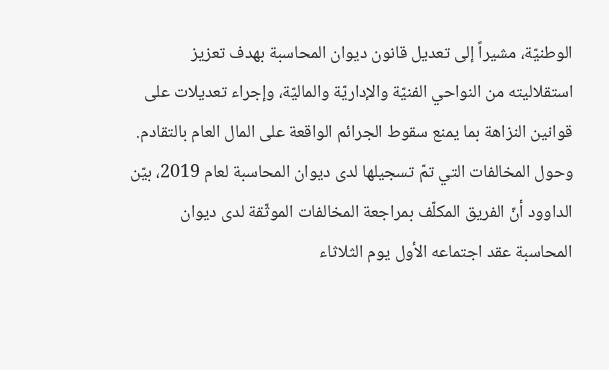الوطنيّة، مشيراً إلى تعديل قانون ديوان المحاسبة بهدف تعزيز استقلاليته من النواحي الفنيّة والإداريّة والماليّة، وإجراء تعديلات على قوانين النزاهة بما يمنع سقوط الجرائم الواقعة على المال العام بالتقادم.
وحول المخالفات التي تمّ تسجيلها لدى ديوان المحاسبة لعام 2019، بيّن الداوود أنّ الفريق المكلّف بمراجعة المخالفات الموثّقة لدى ديوان المحاسبة عقد اجتماعه الأول يوم الثلاثاء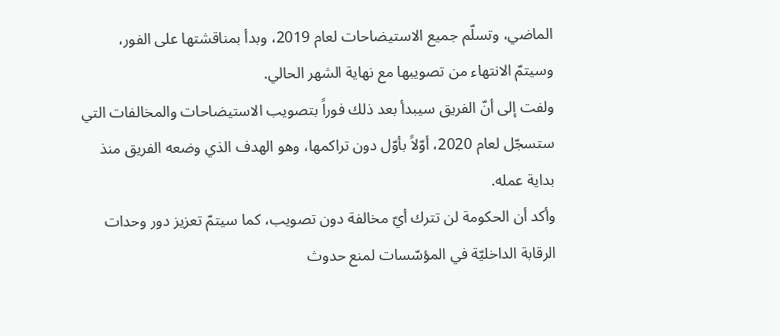الماضي، وتسلّم جميع الاستيضاحات لعام 2019، وبدأ بمناقشتها على الفور، وسيتمّ الانتهاء من تصويبها مع نهاية الشهر الحالي.
ولفت إلى أنّ الفريق سيبدأ بعد ذلك فوراً بتصويب الاستيضاحات والمخالفات التي ستسجّل لعام 2020، أوّلاً بأوّل دون تراكمها، وهو الهدف الذي وضعه الفريق منذ بداية عمله.
وأكد أن الحكومة لن تترك أيّ مخالفة دون تصويب، كما سيتمّ تعزيز دور وحدات الرقابة الداخليّة في المؤسّسات لمنع حدوث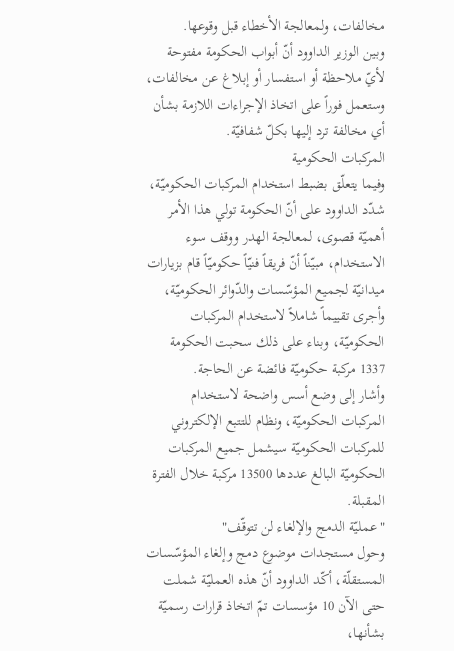مخالفات، ولمعالجة الأخطاء قبل وقوعها.
وبين الوزير الداوود أنّ أبواب الحكومة مفتوحة لأيّ ملاحظة أو استفسار أو إبلاغ عن مخالفات، وستعمل فوراً على اتخاذ الإجراءات اللازمة بشأن أي مخالفة ترد إليها بكلّ شفافيّة.
المركبات الحكومية
وفيما يتعلّق بضبط استخدام المركبات الحكوميّة، شدّد الداوود على أنّ الحكومة تولي هذا الأمر أهميّة قصوى، لمعالجة الهدر ووقف سوء الاستخدام، مبيّناً أنّ فريقاً فنيّاً حكوميّاً قام بزيارات ميدانيّة لجميع المؤسّسات والدّوائر الحكوميّة، وأجرى تقييماً شاملاً لاستخدام المركبات الحكوميّة، وبناء على ذلك سحبت الحكومة 1337 مركبة حكوميّة فائضة عن الحاجة.
وأشار إلى وضع أسس واضحة لاستخدام المركبات الحكوميّة، ونظام للتتبع الإلكتروني للمركبات الحكوميّة سيشمل جميع المركبات الحكوميّة البالغ عددها 13500 مركبة خلال الفترة المقبلة.
"عمليّة الدمج والإلغاء لن تتوقّف"
وحول مستجدات موضوع دمج وإلغاء المؤسّسات المستقلّة، أكّد الداوود أنّ هذه العمليّة شملت حتى الآن 10 مؤسسات تمّ اتخاذ قرارات رسميّة بشأنها،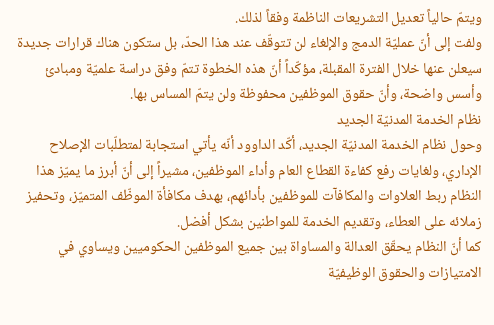ويتمّ حالياً تعديل التشريعات الناظمة وفقاً لذلك.
ولفت إلى أنّ عمليّة الدمج والإلغاء لن تتوقّف عند هذا الحدّ، بل ستكون هناك قرارات جديدة سيعلن عنها خلال الفترة المقبلة، مؤكّداً أنّ هذه الخطوة تتمّ وفق دراسة علميّة ومبادئ وأسس واضحة، وأنّ حقوق الموظفين محفوظة ولن يتمّ المساس بها.
نظام الخدمة المدنيّة الجديد
وحول نظام الخدمة المدنيّة الجديد، أكّد الداوود أنّه يأتي استجابة لمتطلّبات الإصلاح الإداري، ولغايات رفع كفاءة القطاع العام وأداء الموظفين، مشيراً إلى أنّ أبرز ما يميّز هذا النظام ربط العلاوات والمكافآت للموظفين بأدائهم، بهدف مكافأة الموظّف المتميّز، وتحفيز زملائه على العطاء، وتقديم الخدمة للمواطنين بشكل أفضل.
كما أنّ النظام يحقّق العدالة والمساواة بين جميع الموظفين الحكوميين ويساوي في الامتيازات والحقوق الوظيفيّة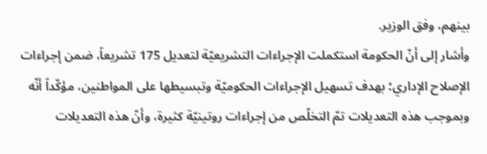بينهم، وفق الوزير.
وأشار إلى أنّ الحكومة استكملت الإجراءات التشريعيّة لتعديل 175 تشريعاً، ضمن إجراءات الإصلاح الإداري؛ بهدف تسهيل الإجراءات الحكوميّة وتبسيطها على المواطنين، مؤكّداً أنّه وبموجب هذه التعديلات تمّ التخلّص من إجراءات روتينيّة كثيرة، وأنّ هذه التعديلات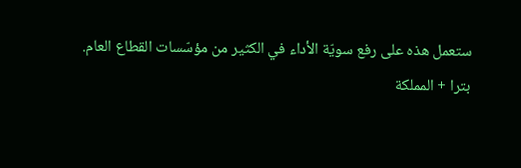ستعمل هذه على رفع سويّة الأداء في الكثير من مؤسّسات القطاع العام.
بترا + المملكة